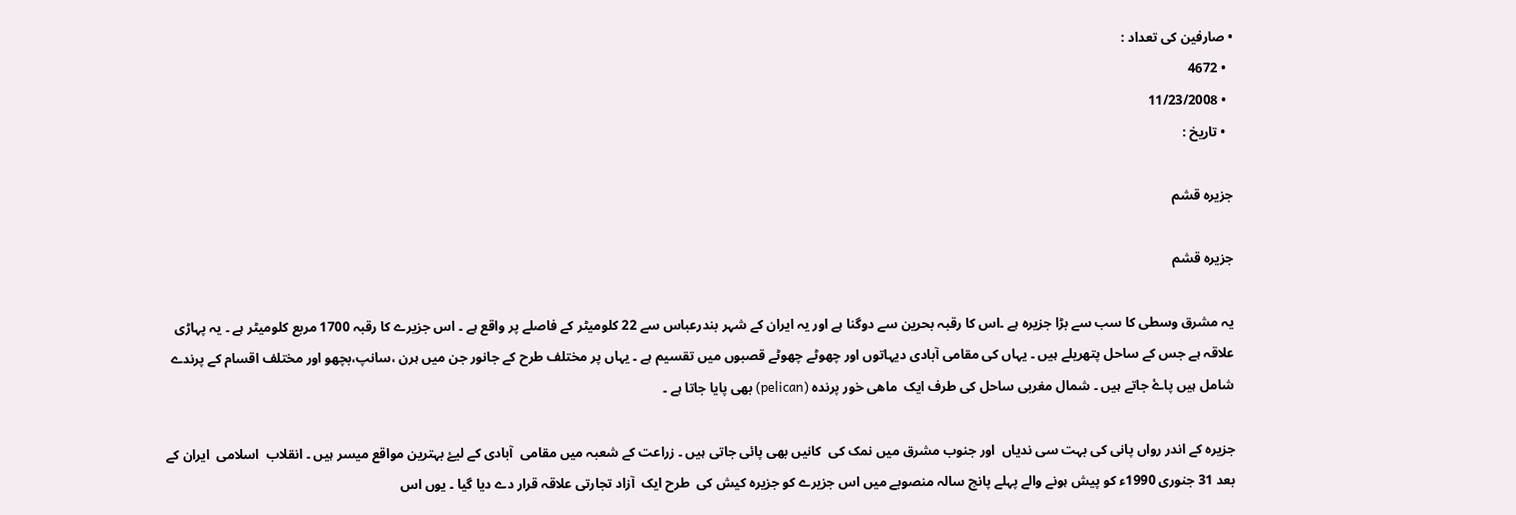• صارفین کی تعداد :
  • 4672
  • 11/23/2008
  • تاريخ :

جزیرہ قشم

جزیرہ قشم

یہ مشرق وسطی کا سب سے بڑا جزیرہ ہے ۔اس کا رقبہ بحرین سے دوگنا ہے اور یہ ایران کے شہر بندرعباس سے 22 کلومیٹر کے فاصلے پر واقع ہے ۔ اس جزیرے کا رقبہ 1700 مربع کلومیٹر ہے ۔ یہ پہاڑی علاقہ ہے جس کے ساحل پتھریلے ہیں ۔ یہاں کی مقامی آبادی دیہاتوں اور چھوٹے چھوٹے قصبوں میں تقسیم ہے ۔ یہاں پر مختلف طرح کے جانور جن میں ہرن ،سانپ،بچھو اور مختلف اقسام کے پرندے شامل ہیں پاۓ جاتے ہیں ۔ شمال مغربی ساحل کی طرف ایک  ماھی خور پرندہ (pelican) بھی پایا جاتا ہے ۔

جزیرہ کے اندر رواں پانی کی بہت سی ندیاں  اور جنوب مشرق میں نمک کی  کانیں بھی پائی جاتی ہیں ۔ زراعت کے شعبہ میں مقامی  آبادی کے لیۓ بہترین مواقع میسر ہیں ۔ انقلاب  اسلامی  ایران کے  بعد 31 جنوری 1990ء کو پیش ہونے والے پہلے پانچ سالہ منصوبے میں اس جزیرے کو جزیرہ کیش کی  طرح ایک  آزاد تجارتی علاقہ قرار دے دیا گیا ۔ یوں اس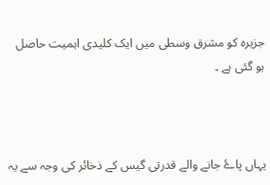جزیرہ کو مشرق وسطی میں ایک کلیدی اہمیت حاصل ہو گئی ہے ۔



یہاں پاۓ جانے والے قدرتی گیس کے ذخائر کی وجہ سے یہ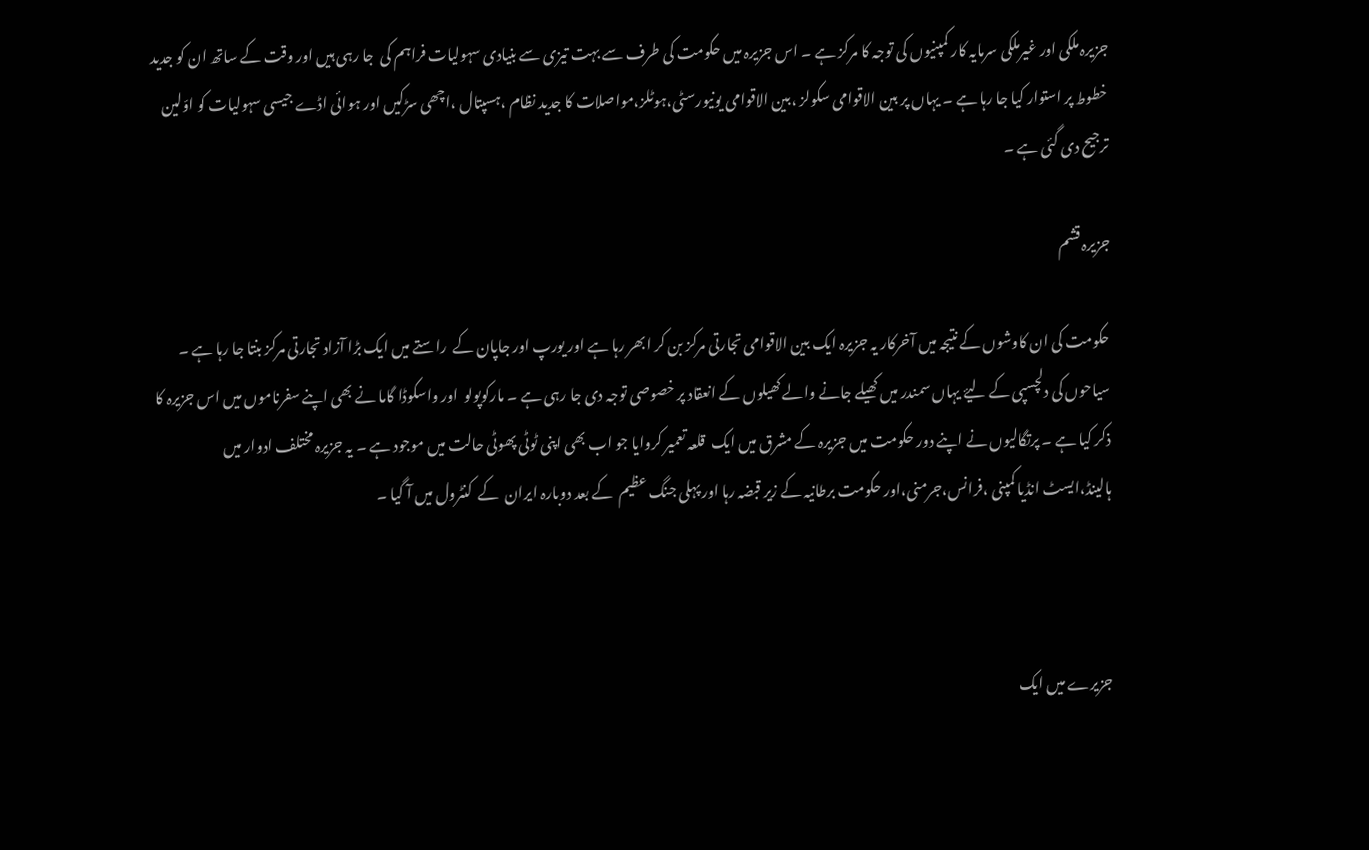جزیرہ ملکی اور غیرملکی سرمایہ کار کمپنیوں کی توجہ کا مرکز ہے ۔ اس جزیرہ میں حکومت کی طرف سے بہت تیزی سے بنیادی سہولیات فراہم کی  جا رہی ہیں اور وقت کے ساتھ ان کو جدید خطوط پر استوار کیا جا رہا ہے ۔ یہاں پر بین الاقوامی سکولز ،بین الاقوامی یونیورسٹی،ہوٹلز،مواصلات کا جدید نظام ،ہسپتال ،اچھی سڑکیں اور ہوائی اڈے جیسی سہولیات کو اوّلین ترجیح دی گئی ہے ۔

جزیرہ قشم

حکومت کی ان کاوشوں کے نتیجہ میں آخرکار یہ جزیرہ ایک بین الاقوامی تجارتی مرکز بن کر ابھر رہا ہے اور یورپ اور جاپان کے  راستے میں ایک بڑا آزاد تجارتی مرکز بنتا جا رہا ہے ۔ سیاحوں کی دلچسپی کے لیۓ یہاں سمندر میں کھیلے جانے والے کھیلوں کے انعقاد پر خصوصی توجہ دی جا رہی ہے ۔ مارکوپولو  اور واسکوڈا گاما نے بھی اپنے سفرناموں میں اس جزیرہ کا ذکر کیا ہے ۔ پرتگالیوں نے اپنے دور حکومت میں جزیرہ کے مشرق میں ایک  قلعہ تعمیر کروایا جو اب بھی اپنی ٹوٹی پھوٹی حالت میں موجود ہے ۔ یہ جزیرہ مختلف ادوار میں ہالینڈ،ایسٹ انڈیا کمپنی ،فرانس،جرمنی،اور حکومت برطانیہ کے زیر قبضہ رہا اور پہلی جنگ عظیم  کے بعد دوبارہ ایران  کے  کنٹرول میں آ گیا ۔



جزیرے میں ایک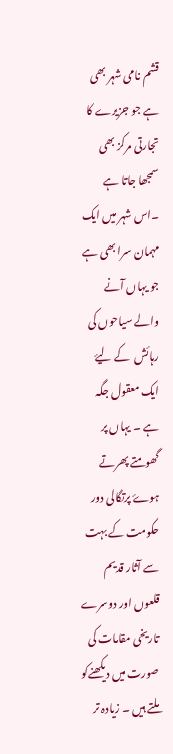قشم نامی شہر بھی ہے جو جزیرے کا تجارتی مرکز بھی سمجھا جاتا ہے ۔اس شہر میں ایک مہمان سرا بھی ہے جو یہاں آنے والے سیاحوں کی  رہائش  کے لیۓ ایک معقول جگہ ہے ۔ یہاں پر گھومتے پھرتے ہو‌ۓ پرتگالی دور حکومت کے بہت سے آثار قدیم قلعوں اور دوسرے تاریخی مقامات کی صورت میں دیکھنےکو ملتے ہیں ۔ زیادہ تر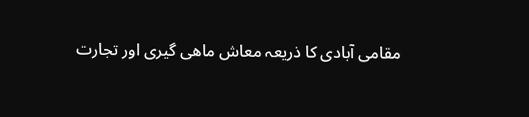مقامی آبادی کا ذریعہ معاش ماھی گیری اور تجارت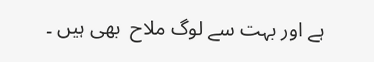ہے اور بہت سے لوگ ملاح  بھی ہیں ۔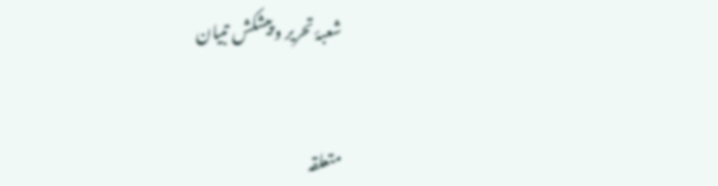شعبۂ تحریر و پیشکش تبیان


متعلقہ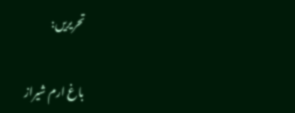تحریریں:

 باغ ارم شیراز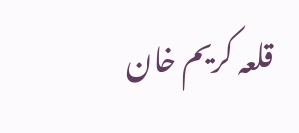قلعہ کریم خان